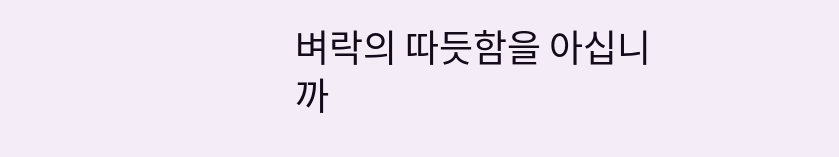벼락의 따듯함을 아십니까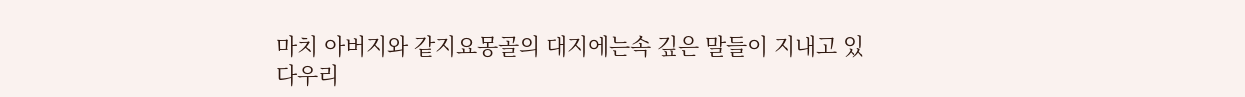마치 아버지와 같지요몽골의 대지에는속 깊은 말들이 지내고 있다우리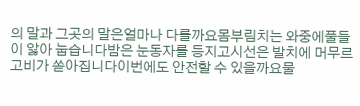의 말과 그곳의 말은얼마나 다를까요몸부림치는 와중에풀들이 앓아 눕습니다밤은 눈동자를 등지고시선은 발치에 머무르고비가 쏟아집니다이번에도 안전할 수 있을까요물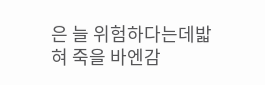은 늘 위험하다는데밟혀 죽을 바엔감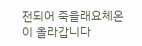전되어 죽을래요체온이 올라갑니다